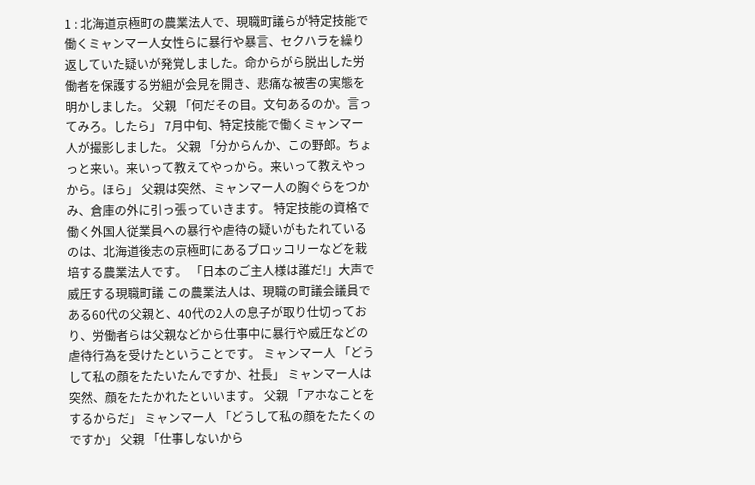1 : 北海道京極町の農業法人で、現職町議らが特定技能で働くミャンマー人女性らに暴行や暴言、セクハラを繰り返していた疑いが発覚しました。命からがら脱出した労働者を保護する労組が会見を開き、悲痛な被害の実態を明かしました。 父親 「何だその目。文句あるのか。言ってみろ。したら」 7月中旬、特定技能で働くミャンマー人が撮影しました。 父親 「分からんか、この野郎。ちょっと来い。来いって教えてやっから。来いって教えやっから。ほら」 父親は突然、ミャンマー人の胸ぐらをつかみ、倉庫の外に引っ張っていきます。 特定技能の資格で働く外国人従業員への暴行や虐待の疑いがもたれているのは、北海道後志の京極町にあるブロッコリーなどを栽培する農業法人です。 「日本のご主人様は誰だ!」大声で威圧する現職町議 この農業法人は、現職の町議会議員である60代の父親と、40代の2人の息子が取り仕切っており、労働者らは父親などから仕事中に暴行や威圧などの虐待行為を受けたということです。 ミャンマー人 「どうして私の顔をたたいたんですか、社長」 ミャンマー人は突然、顔をたたかれたといいます。 父親 「アホなことをするからだ」 ミャンマー人 「どうして私の顔をたたくのですか」 父親 「仕事しないから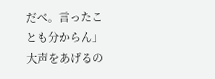だべ。言ったことも分からん」 大声をあげるの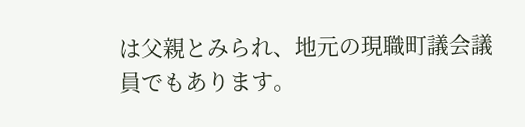は父親とみられ、地元の現職町議会議員でもあります。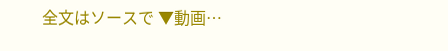全文はソースで ▼動画…